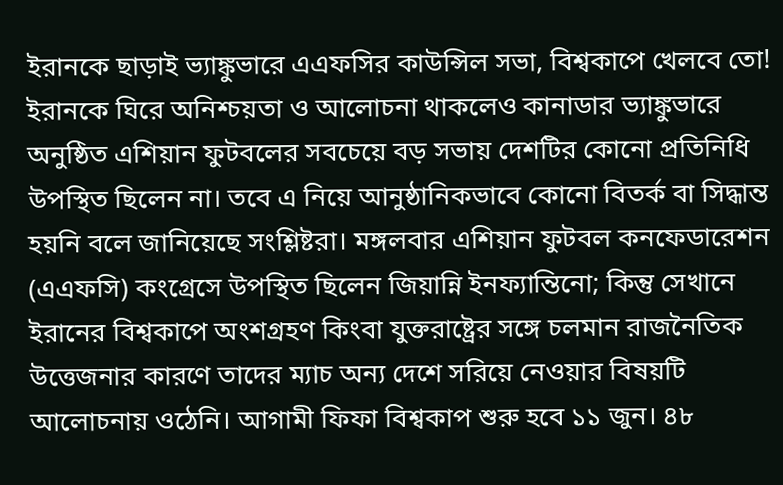ইরানকে ছাড়াই ভ্যাঙ্কুভারে এএফসির কাউন্সিল সভা, বিশ্বকাপে খেলবে তো!
ইরানকে ঘিরে অনিশ্চয়তা ও আলোচনা থাকলেও কানাডার ভ্যাঙ্কুভারে অনুষ্ঠিত এশিয়ান ফুটবলের সবচেয়ে বড় সভায় দেশটির কোনো প্রতিনিধি উপস্থিত ছিলেন না। তবে এ নিয়ে আনুষ্ঠানিকভাবে কোনো বিতর্ক বা সিদ্ধান্ত হয়নি বলে জানিয়েছে সংশ্লিষ্টরা। মঙ্গলবার এশিয়ান ফুটবল কনফেডারেশন (এএফসি) কংগ্রেসে উপস্থিত ছিলেন জিয়ান্নি ইনফ্যান্তিনো; কিন্তু সেখানে ইরানের বিশ্বকাপে অংশগ্রহণ কিংবা যুক্তরাষ্ট্রের সঙ্গে চলমান রাজনৈতিক উত্তেজনার কারণে তাদের ম্যাচ অন্য দেশে সরিয়ে নেওয়ার বিষয়টি আলোচনায় ওঠেনি। আগামী ফিফা বিশ্বকাপ শুরু হবে ১১ জুন। ৪৮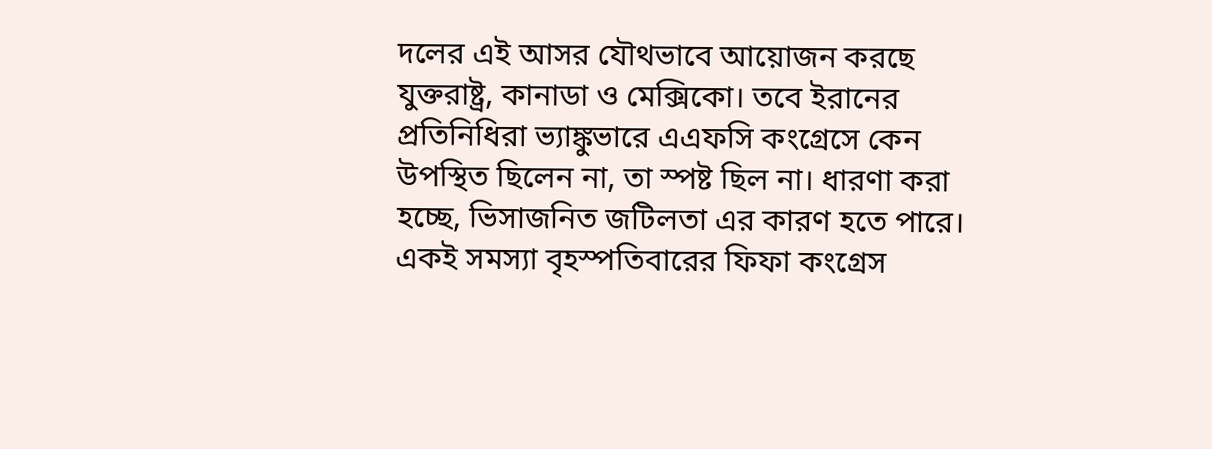দলের এই আসর যৌথভাবে আয়োজন করছে যুক্তরাষ্ট্র, কানাডা ও মেক্সিকো। তবে ইরানের প্রতিনিধিরা ভ্যাঙ্কুভারে এএফসি কংগ্রেসে কেন উপস্থিত ছিলেন না, তা স্পষ্ট ছিল না। ধারণা করা হচ্ছে, ভিসাজনিত জটিলতা এর কারণ হতে পারে। একই সমস্যা বৃহস্পতিবারের ফিফা কংগ্রেস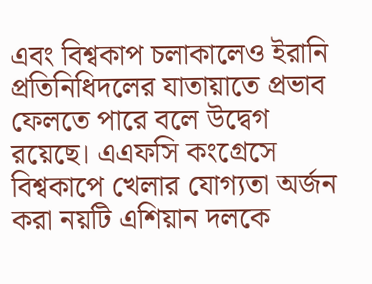এবং বিশ্বকাপ চলাকালেও ইরানি প্রতিনিধিদলের যাতায়াতে প্রভাব ফেলতে পারে বলে উদ্বেগ রয়েছে। এএফসি কংগ্রেসে বিশ্বকাপে খেলার যোগ্যতা অর্জন করা নয়টি এশিয়ান দলকে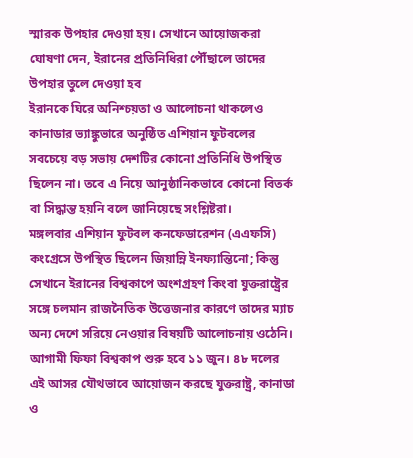স্মারক উপহার দেওয়া হয়। সেখানে আয়োজকরা ঘোষণা দেন, ইরানের প্রতিনিধিরা পৌঁছালে তাদের উপহার তুলে দেওয়া হব
ইরানকে ঘিরে অনিশ্চয়তা ও আলোচনা থাকলেও কানাডার ভ্যাঙ্কুভারে অনুষ্ঠিত এশিয়ান ফুটবলের সবচেয়ে বড় সভায় দেশটির কোনো প্রতিনিধি উপস্থিত ছিলেন না। তবে এ নিয়ে আনুষ্ঠানিকভাবে কোনো বিতর্ক বা সিদ্ধান্ত হয়নি বলে জানিয়েছে সংশ্লিষ্টরা।
মঙ্গলবার এশিয়ান ফুটবল কনফেডারেশন (এএফসি) কংগ্রেসে উপস্থিত ছিলেন জিয়ান্নি ইনফ্যান্তিনো; কিন্তু সেখানে ইরানের বিশ্বকাপে অংশগ্রহণ কিংবা যুক্তরাষ্ট্রের সঙ্গে চলমান রাজনৈতিক উত্তেজনার কারণে তাদের ম্যাচ অন্য দেশে সরিয়ে নেওয়ার বিষয়টি আলোচনায় ওঠেনি।
আগামী ফিফা বিশ্বকাপ শুরু হবে ১১ জুন। ৪৮ দলের এই আসর যৌথভাবে আয়োজন করছে যুক্তরাষ্ট্র, কানাডা ও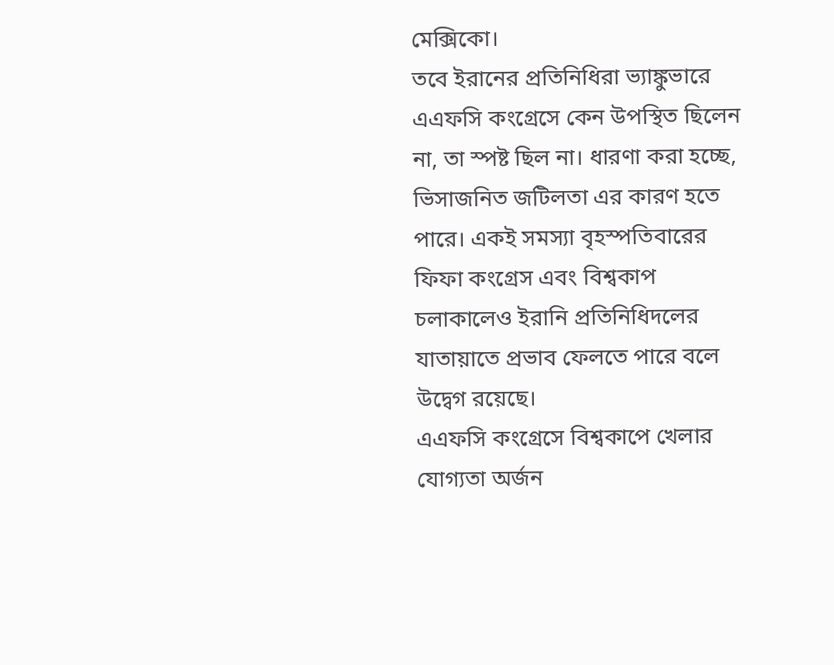মেক্সিকো।
তবে ইরানের প্রতিনিধিরা ভ্যাঙ্কুভারে এএফসি কংগ্রেসে কেন উপস্থিত ছিলেন না, তা স্পষ্ট ছিল না। ধারণা করা হচ্ছে, ভিসাজনিত জটিলতা এর কারণ হতে পারে। একই সমস্যা বৃহস্পতিবারের ফিফা কংগ্রেস এবং বিশ্বকাপ চলাকালেও ইরানি প্রতিনিধিদলের যাতায়াতে প্রভাব ফেলতে পারে বলে উদ্বেগ রয়েছে।
এএফসি কংগ্রেসে বিশ্বকাপে খেলার যোগ্যতা অর্জন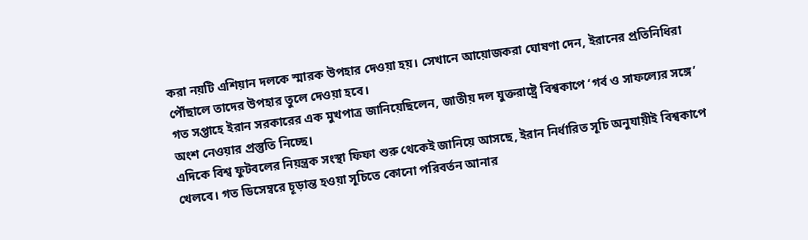করা নয়টি এশিয়ান দলকে স্মারক উপহার দেওয়া হয়। সেখানে আয়োজকরা ঘোষণা দেন, ইরানের প্রতিনিধিরা পৌঁছালে তাদের উপহার তুলে দেওয়া হবে।
গত সপ্তাহে ইরান সরকারের এক মুখপাত্র জানিয়েছিলেন, জাতীয় দল যুক্তরাষ্ট্রে বিশ্বকাপে ‘গর্ব ও সাফল্যের সঙ্গে’ অংশ নেওয়ার প্রস্তুতি নিচ্ছে।
এদিকে বিশ্ব ফুটবলের নিয়ন্ত্রক সংস্থা ফিফা শুরু থেকেই জানিয়ে আসছে, ইরান নির্ধারিত সূচি অনুযায়ীই বিশ্বকাপে খেলবে। গত ডিসেম্বরে চূড়ান্ত হওয়া সূচিতে কোনো পরিবর্তন আনার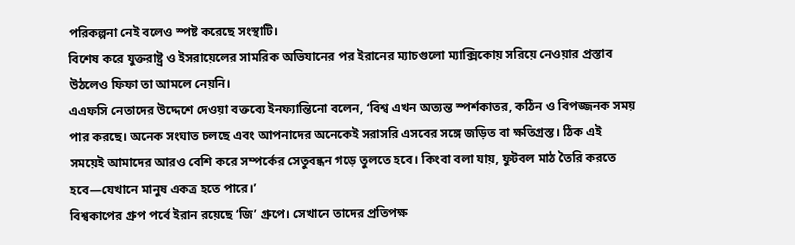পরিকল্পনা নেই বলেও স্পষ্ট করেছে সংস্থাটি।
বিশেষ করে যুক্তরাষ্ট্র ও ইসরায়েলের সামরিক অভিযানের পর ইরানের ম্যাচগুলো ম্যাক্সিকোয় সরিয়ে নেওয়ার প্রস্তাব উঠলেও ফিফা তা আমলে নেয়নি।
এএফসি নেতাদের উদ্দেশে দেওয়া বক্তব্যে ইনফ্যান্তিনো বলেন, ‘বিশ্ব এখন অত্যন্ত স্পর্শকাতর, কঠিন ও বিপজ্জনক সময় পার করছে। অনেক সংঘাত চলছে এবং আপনাদের অনেকেই সরাসরি এসবের সঙ্গে জড়িত বা ক্ষতিগ্রস্ত। ঠিক এই সময়েই আমাদের আরও বেশি করে সম্পর্কের সেতুবন্ধন গড়ে তুলতে হবে। কিংবা বলা যায়, ফুটবল মাঠ তৈরি করতে হবে—যেখানে মানুষ একত্র হতে পারে।’
বিশ্বকাপের গ্রুপ পর্বে ইরান রয়েছে ‘জি’ গ্রুপে। সেখানে তাদের প্রতিপক্ষ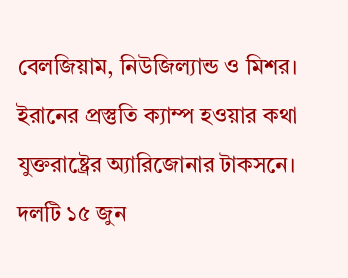বেলজিয়াম, নিউজিল্যান্ড ও মিশর।
ইরানের প্রস্তুতি ক্যাম্প হওয়ার কথা যুক্তরাষ্ট্রের অ্যারিজোনার টাকসনে। দলটি ১৫ জুন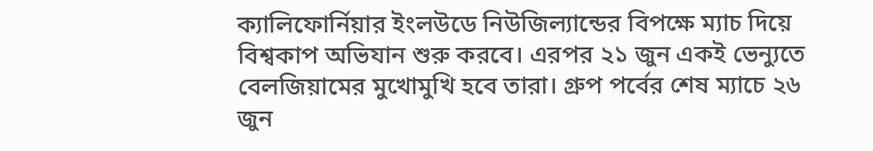ক্যালিফোর্নিয়ার ইংলউডে নিউজিল্যান্ডের বিপক্ষে ম্যাচ দিয়ে বিশ্বকাপ অভিযান শুরু করবে। এরপর ২১ জুন একই ভেন্যুতে বেলজিয়ামের মুখোমুখি হবে তারা। গ্রুপ পর্বের শেষ ম্যাচে ২৬ জুন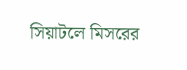সিয়াটলে মিসরের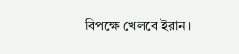বিপক্ষে খেলবে ইরান।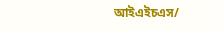আইএইচএস/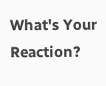What's Your Reaction?